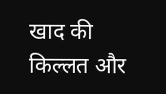खाद की किल्लत और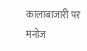कालाबाजारी पर मनोज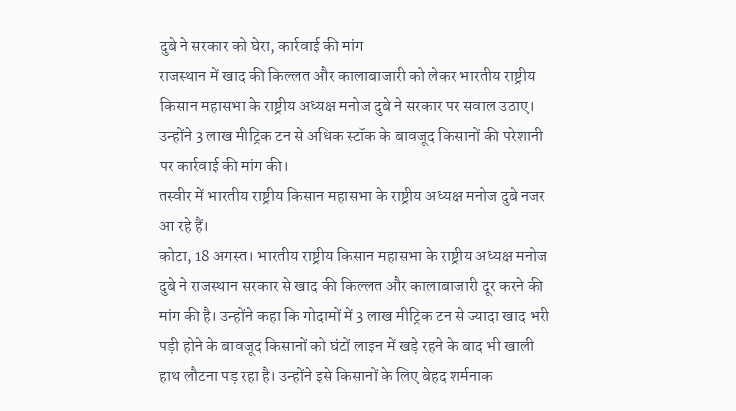दुबे ने सरकार को घेरा, कार्रवाई की मांग
राजस्थान में खाद की किल्लत और कालाबाजारी को लेकर भारतीय राष्ट्रीय किसान महासभा के राष्ट्रीय अध्यक्ष मनोज दुबे ने सरकार पर सवाल उठाए। उन्होंने 3 लाख मीट्रिक टन से अधिक स्टॉक के बावजूद किसानों की परेशानी पर कार्रवाई की मांग की।
तस्वीर में भारतीय राष्ट्रीय किसान महासभा के राष्ट्रीय अध्यक्ष मनोज दुबे नजर आ रहे हैं।
कोटा, 18 अगस्त। भारतीय राष्ट्रीय किसान महासभा के राष्ट्रीय अध्यक्ष मनोज दुबे ने राजस्थान सरकार से खाद की किल्लत और कालाबाजारी दूर करने की मांग की है। उन्होंने कहा कि गोदामों में 3 लाख मीट्रिक टन से ज्यादा खाद भरी पड़ी होने के बावजूद किसानों को घंटों लाइन में खड़े रहने के बाद भी खाली हाथ लौटना पड़ रहा है। उन्होंने इसे किसानों के लिए बेहद शर्मनाक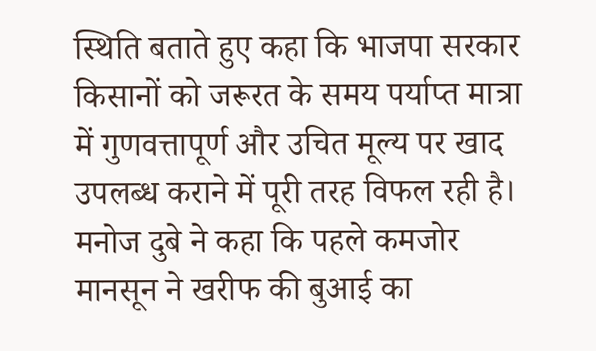स्थिति बताते हुए कहा कि भाजपा सरकार किसानों को जरूरत के समय पर्याप्त मात्रा में गुणवत्तापूर्ण और उचित मूल्य पर खाद उपलब्ध कराने में पूरी तरह विफल रही है।
मनोज दुबे ने कहा कि पहले कमजोर मानसून ने खरीफ की बुआई का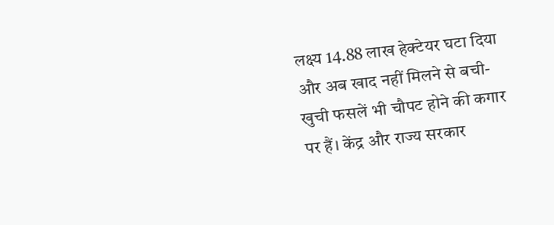लक्ष्य 14.88 लाख हेक्टेयर घटा दिया और अब खाद नहीं मिलने से बची-खुची फसलें भी चौपट होने की कगार पर हैं। केंद्र और राज्य सरकार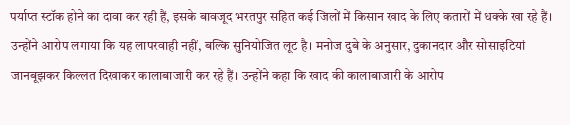पर्याप्त स्टॉक होने का दावा कर रही हैं, इसके बावजूद भरतपुर सहित कई जिलों में किसान खाद के लिए कतारों में धक्के खा रहे हैं।
उन्होंने आरोप लगाया कि यह लापरवाही नहीं, बल्कि सुनियोजित लूट है। मनोज दुबे के अनुसार, दुकानदार और सोसाइटियां जानबूझकर किल्लत दिखाकर कालाबाजारी कर रहे हैं। उन्होंने कहा कि खाद की कालाबाजारी के आरोप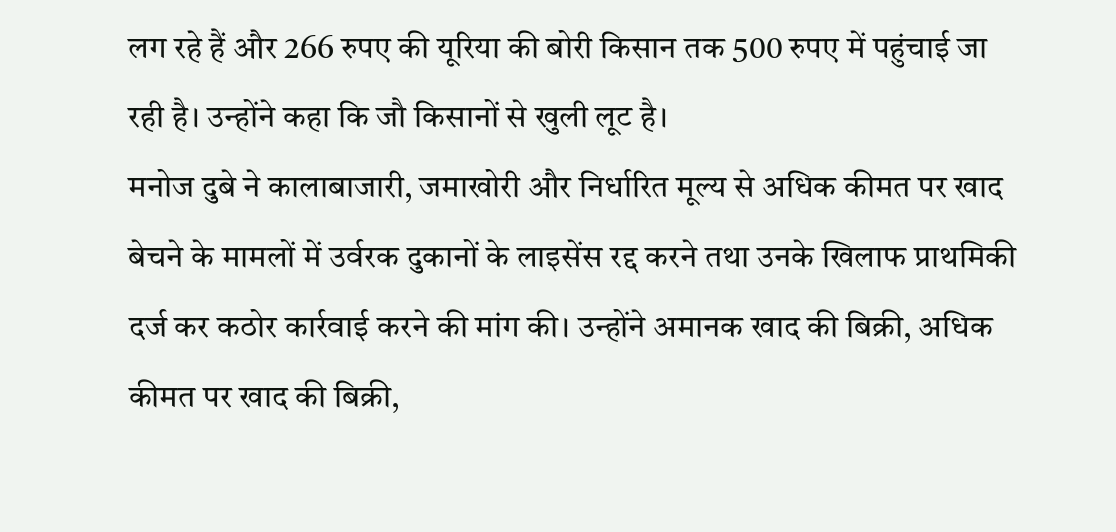लग रहे हैं और 266 रुपए की यूरिया की बोरी किसान तक 500 रुपए में पहुंचाई जा रही है। उन्होंने कहा कि जौ किसानों से खुली लूट है।
मनोज दुबे ने कालाबाजारी, जमाखोरी और निर्धारित मूल्य से अधिक कीमत पर खाद बेचने के मामलों में उर्वरक दुकानों के लाइसेंस रद्द करने तथा उनके खिलाफ प्राथमिकी दर्ज कर कठोर कार्रवाई करने की मांग की। उन्होंने अमानक खाद की बिक्री, अधिक कीमत पर खाद की बिक्री,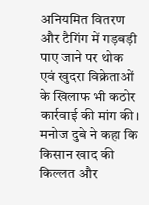अनियमित वितरण और टैगिंग में गड़बड़ी पाए जाने पर थोक एवं खुदरा विक्रेताओं के खिलाफ भी कठोर कार्रवाई की मांग की।
मनोज दुबे ने कहा कि किसान खाद की किल्लत और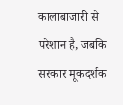कालाबाजारी से परेशान है, जबकि सरकार मूकदर्शक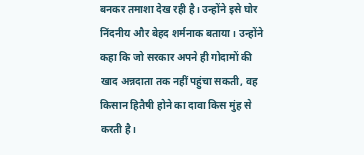बनकर तमाशा देख रही है। उन्होंने इसे घोर निंदनीय और बेहद शर्मनाक बताया। उन्होंने कहा कि जो सरकार अपने ही गोदामों की खाद अन्नदाता तक नहीं पहुंचा सकती, वह किसान हितैषी होने का दावा किस मुंह से करती है।